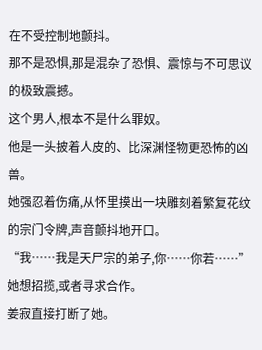在不受控制地颤抖。
那不是恐惧,那是混杂了恐惧、震惊与不可思议的极致震撼。
这个男人,根本不是什么罪奴。
他是一头披着人皮的、比深渊怪物更恐怖的凶兽。
她强忍着伤痛,从怀里摸出一块雕刻着繁复花纹的宗门令牌,声音颤抖地开口。
“我……我是天尸宗的弟子,你……你若……”
她想招揽,或者寻求合作。
姜寂直接打断了她。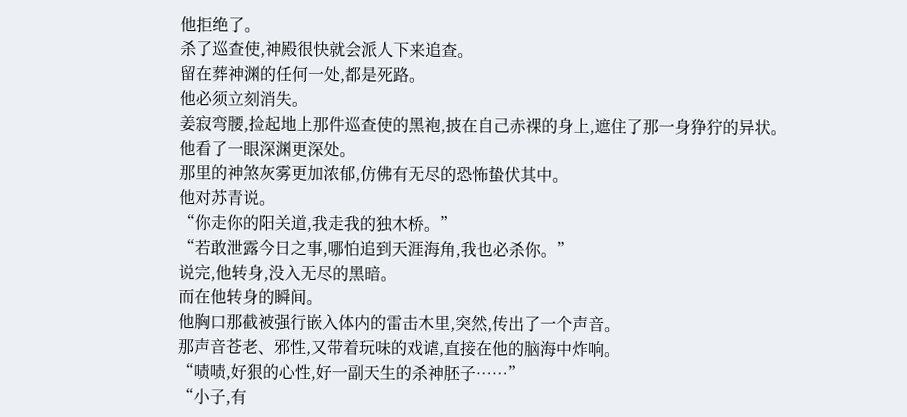他拒绝了。
杀了巡查使,神殿很快就会派人下来追查。
留在葬神渊的任何一处,都是死路。
他必须立刻消失。
姜寂弯腰,捡起地上那件巡查使的黑袍,披在自己赤裸的身上,遮住了那一身狰狞的异状。
他看了一眼深渊更深处。
那里的神煞灰雾更加浓郁,仿佛有无尽的恐怖蛰伏其中。
他对苏青说。
“你走你的阳关道,我走我的独木桥。”
“若敢泄露今日之事,哪怕追到天涯海角,我也必杀你。”
说完,他转身,没入无尽的黑暗。
而在他转身的瞬间。
他胸口那截被强行嵌入体内的雷击木里,突然,传出了一个声音。
那声音苍老、邪性,又带着玩味的戏谑,直接在他的脑海中炸响。
“啧啧,好狠的心性,好一副天生的杀神胚子……”
“小子,有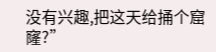没有兴趣,把这天给捅个窟窿?”